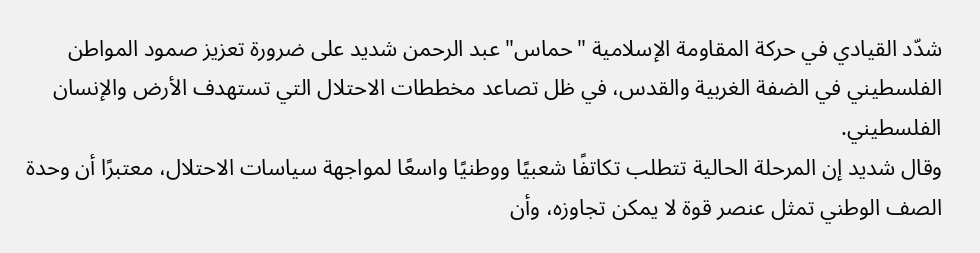شدّد القيادي في حركة المقاومة الإسلامية "حماس" عبد الرحمن شديد على ضرورة تعزيز صمود المواطن الفلسطيني في الضفة الغربية والقدس، في ظل تصاعد مخططات الاحتلال التي تستهدف الأرض والإنسان الفلسطيني.
وقال شديد إن المرحلة الحالية تتطلب تكاتفًا شعبيًا ووطنيًا واسعًا لمواجهة سياسات الاحتلال، معتبرًا أن وحدة الصف الوطني تمثل عنصر قوة لا يمكن تجاوزه، وأن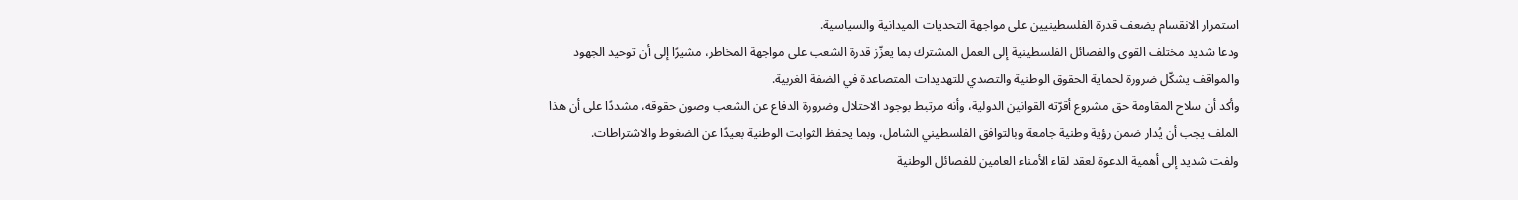استمرار الانقسام يضعف قدرة الفلسطينيين على مواجهة التحديات الميدانية والسياسية.
ودعا شديد مختلف القوى والفصائل الفلسطينية إلى العمل المشترك بما يعزّز قدرة الشعب على مواجهة المخاطر، مشيرًا إلى أن توحيد الجهود والمواقف يشكّل ضرورة لحماية الحقوق الوطنية والتصدي للتهديدات المتصاعدة في الضفة الغربية.
وأكد أن سلاح المقاومة حق مشروع أقرّته القوانين الدولية، وأنه مرتبط بوجود الاحتلال وضرورة الدفاع عن الشعب وصون حقوقه، مشددًا على أن هذا الملف يجب أن يُدار ضمن رؤية وطنية جامعة وبالتوافق الفلسطيني الشامل، وبما يحفظ الثوابت الوطنية بعيدًا عن الضغوط والاشتراطات.
ولفت شديد إلى أهمية الدعوة لعقد لقاء الأمناء العامين للفصائل الوطنية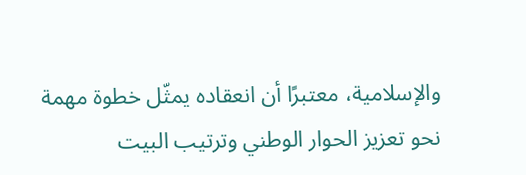والإسلامية، معتبرًا أن انعقاده يمثّل خطوة مهمة نحو تعزيز الحوار الوطني وترتيب البيت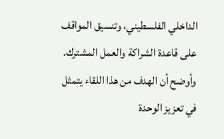الداخلي الفلسطيني، وتنسيق المواقف على قاعدة الشراكة والعمل المشترك.
وأوضح أن الهدف من هذا اللقاء يتمثل في تعزيز الوحدة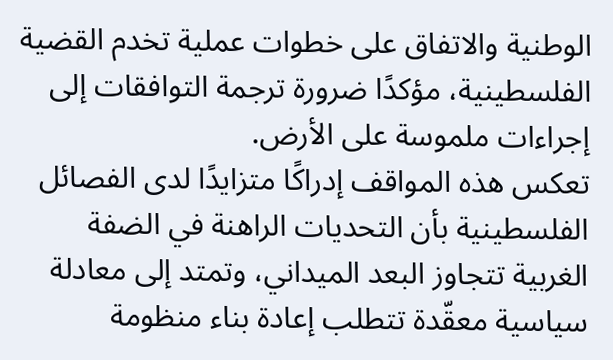الوطنية والاتفاق على خطوات عملية تخدم القضية الفلسطينية، مؤكدًا ضرورة ترجمة التوافقات إلى إجراءات ملموسة على الأرض.
تعكس هذه المواقف إدراكًا متزايدًا لدى الفصائل الفلسطينية بأن التحديات الراهنة في الضفة الغربية تتجاوز البعد الميداني، وتمتد إلى معادلة سياسية معقّدة تتطلب إعادة بناء منظومة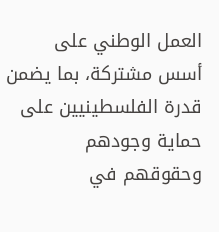العمل الوطني على أسس مشتركة، بما يضمن قدرة الفلسطينيين على حماية وجودهم وحقوقهم في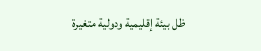ظل بيئة إقليمية ودولية متغيرة